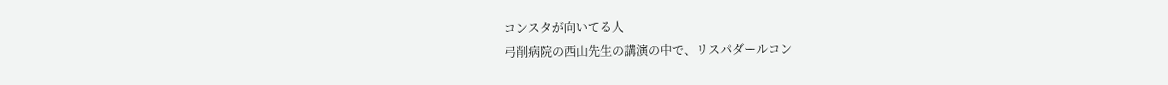コンスタが向いてる人
弓削病院の西山先生の講演の中で、リスパダールコン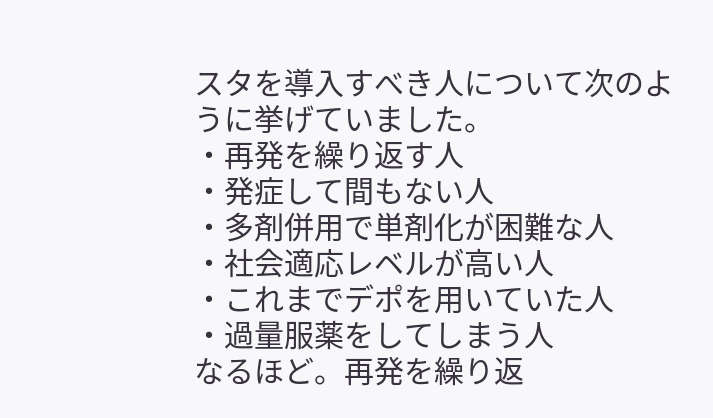スタを導入すべき人について次のように挙げていました。
・再発を繰り返す人
・発症して間もない人
・多剤併用で単剤化が困難な人
・社会適応レベルが高い人
・これまでデポを用いていた人
・過量服薬をしてしまう人
なるほど。再発を繰り返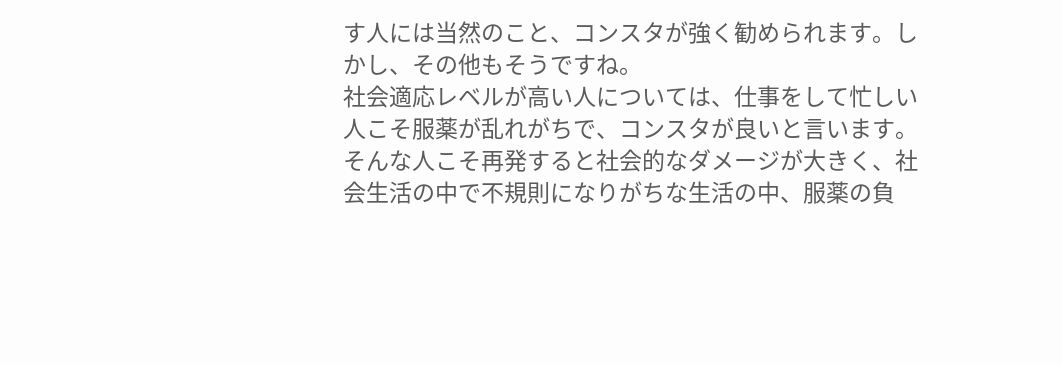す人には当然のこと、コンスタが強く勧められます。しかし、その他もそうですね。
社会適応レベルが高い人については、仕事をして忙しい人こそ服薬が乱れがちで、コンスタが良いと言います。そんな人こそ再発すると社会的なダメージが大きく、社会生活の中で不規則になりがちな生活の中、服薬の負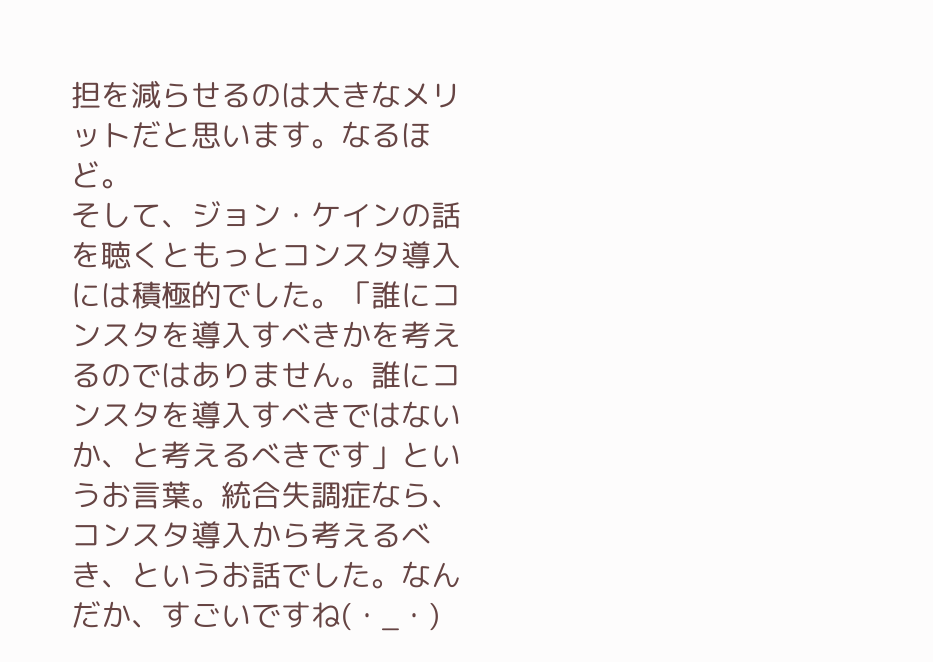担を減らせるのは大きなメリットだと思います。なるほど。
そして、ジョン・ケインの話を聴くともっとコンスタ導入には積極的でした。「誰にコンスタを導入すべきかを考えるのではありません。誰にコンスタを導入すべきではないか、と考えるべきです」というお言葉。統合失調症なら、コンスタ導入から考えるべき、というお話でした。なんだか、すごいですね(・_・)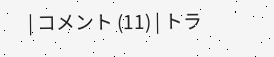| コメント (11) | トラ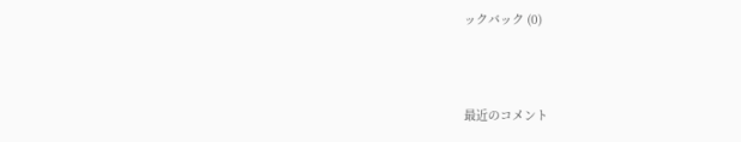ックバック (0)



最近のコメント